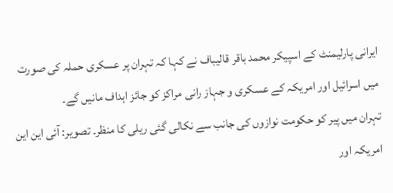ایرانی پارلیمنٹ کے اسپیکر محمد باقر قالیباف نے کہا کہ تہران پر عسکری حملہ کی صورت میں اسرائیل اور امریکہ کے عسکری و جہاز رانی مراکز کو جائز اہداف مانیں گے۔
تہران میں پیر کو حکومت نوازوں کی جانب سے نکالی گئی ریلی کا منظر۔ تصویر: آئی این این
امریکہ اور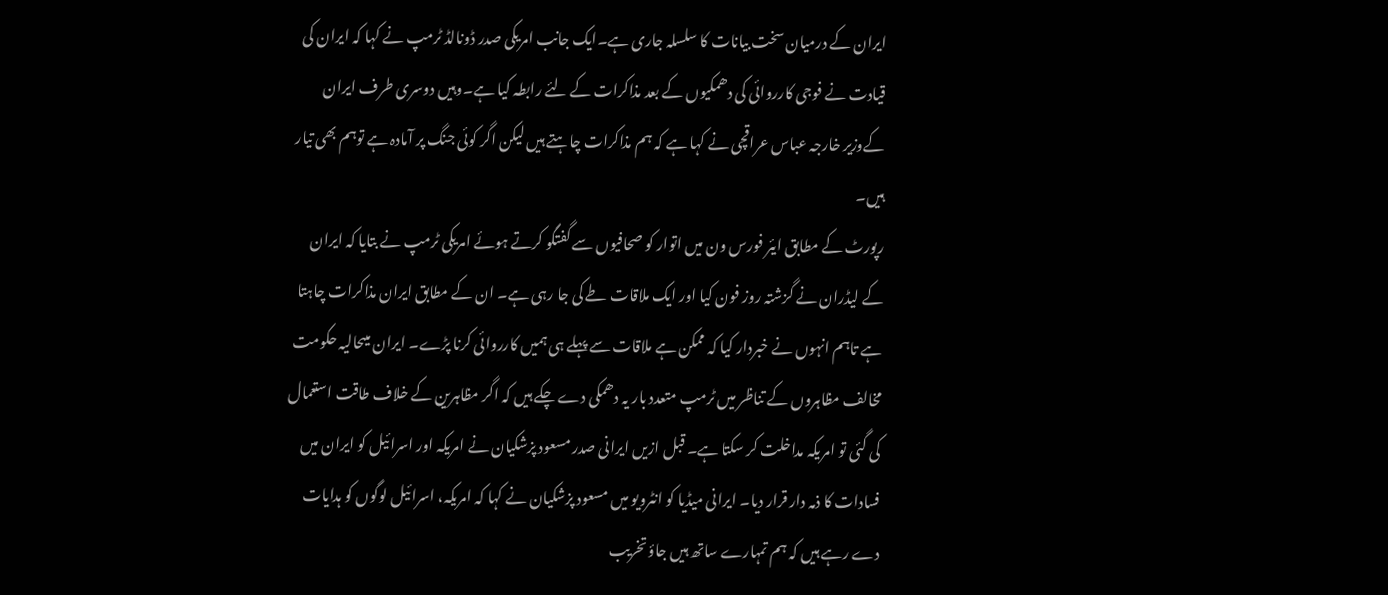ایران کے درمیان سخت بیانات کا سلسلہ جاری ہے۔ایک جانب امریکی صدر ڈونالڈ ٹرمپ نے کہا کہ ایران کی قیادت نے فوجی کارروائی کی دھمکیوں کے بعد مذاکرات کے لئے رابطہ کیا ہے۔وہیں دوسری طرف ایران کےوزیر خارجہ عباس عراقچی نے کہا ہے کہ ہم مذاکرات چاہتے ہیں لیکن اگر کوئی جنگ پر آمادہ ہے توہم بھی تیار ہیں۔
رپورٹ کے مطابق ایئر فورس ون میں اتوار کو صحافیوں سے گفتگو کرتے ہوئے امریکی ٹرمپ نے بتایا کہ ایران کے لیڈران نے گزشتہ روز فون کیا اور ایک ملاقات طے کی جا رہی ہے۔ ان کے مطابق ایران مذاکرات چاہتا ہے تاہم انہوں نے خبردار کیا کہ ممکن ہے ملاقات سے پہلے ہی ہمیں کارروائی کرنا پڑے۔ ایران میںحالیہ حکومت مخالف مظاہروں کے تناظر میں ٹرمپ متعدد بار یہ دھمکی دے چکے ہیں کہ اگر مظاہرین کے خلاف طاقت استعمال کی گئی تو امریکہ مداخلت کر سکتا ہے۔ قبل ازیں ایرانی صدر مسعود پزشکیان نے امریکہ اور اسرائیل کو ایران میں فسادات کا ذمہ دار قرار دیا۔ ایرانی میڈیا کو انٹرویو میں مسعود پزشکیان نے کہا کہ امریکہ، اسرائیل لوگوں کو ہدایات دے رہے ہیں کہ ہم تمہارے ساتھ ہیں جاؤ تخریب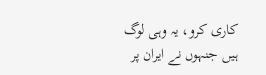کاری کرو، یہ وہی لوگ ہیں جنہوں نے ایران پر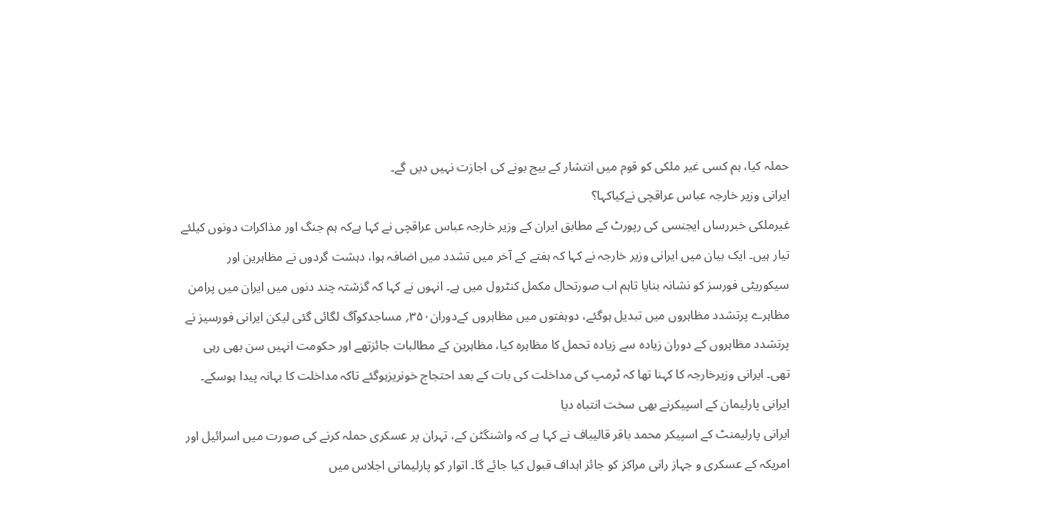حملہ کیا، ہم کسی غیر ملکی کو قوم میں انتشار کے بیج بونے کی اجازت نہیں دیں گے۔
ایرانی وزیر خارجہ عباس عراقچی نےکیاکہا؟
غیرملکی خبررساں ایجنسی کی رپورٹ کے مطابق ایران کے وزیر خارجہ عباس عراقچی نے کہا ہےکہ ہم جنگ اور مذاکرات دونوں کیلئے تیار ہیں۔ ایک بیان میں ایرانی وزیر خارجہ نے کہا کہ ہفتے کے آخر میں تشدد میں اضافہ ہوا، دہشت گردوں نے مظاہرین اور سیکوریٹی فورسز کو نشانہ بنایا تاہم اب صورتحال مکمل کنٹرول میں ہے۔ انہوں نے کہا کہ گزشتہ چند دنوں میں ایران میں پرامن مظاہرے پرتشدد مظاہروں میں تبدیل ہوگئے، دوہفتوں میں مظاہروں کےدوران۳۵۰؍ مساجدکوآگ لگائی گئی لیکن ایرانی فورسیز نے پرتشدد مظاہروں کے دوران زیادہ سے زیادہ تحمل کا مظاہرہ کیا، مظاہرین کے مطالبات جائزتھے اور حکومت انہیں سن بھی رہی تھی۔ ایرانی وزیرخارجہ کا کہنا تھا کہ ٹرمپ کی مداخلت کی بات کے بعد احتجاج خونریزہوگئے تاکہ مداخلت کا بہانہ پیدا ہوسکے۔
ایرانی پارلیمان کے اسپیکرنے بھی سخت انتباہ دیا
ایرانی پارلیمنٹ کے اسپیکر محمد باقر قالیباف نے کہا ہے کہ واشنگٹن کے، تہران پر عسکری حملہ کرنے کی صورت میں اسرائیل اور امریکہ کے عسکری و جہاز رانی مراکز کو جائز اہداف قبول کیا جائے گا۔ اتوار کو پارلیمانی اجلاس میں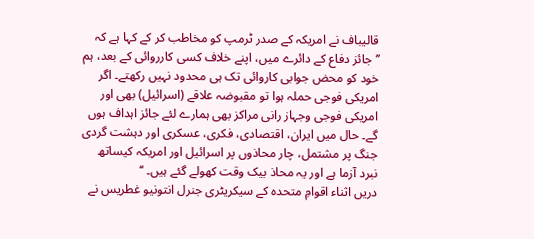قالیباف نے امریکہ کے صدر ٹرمپ کو مخاطب کر کے کہا ہے کہ ’’جائز دفاع کے دائرے میں، اپنے خلاف کسی کارروائی کے بعد، ہم خود کو محض جوابی کاروائی تک ہی محدود نہیں رکھتے۔ اگر امریکی فوجی حملہ ہوا تو مقبوضہ علاقے (اسرائیل) بھی اور امریکی فوجی وجہاز رانی مراکز بھی ہمارے لئے جائز اہداف ہوں گے۔ حال میں ایران، اقتصادی، فکری، عسکری اور دہشت گردی جنگ پر مشتمل، چار محاذوں پر اسرائیل اور امریکہ کیساتھ نبرد آزما ہے اور یہ محاذ بیک وقت کھولے گئے ہیں۔ ‘‘
دریں اثناء اقوامِ متحدہ کے سیکریٹری جنرل انتونیو غطریس نے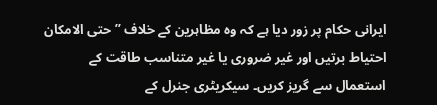ایرانی حکام پر زور دیا ہے کہ وہ مظاہرین کے خلاف ’’حتی الامکان احتیاط برتیں اور غیر ضروری یا غیر متناسب طاقت کے استعمال سے گریز کریں۔ سیکریٹری جنرل کے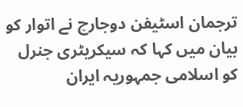ترجمان اسٹیفن دوجارچ نے اتوار کو بیان میں کہا کہ سیکریٹری جنرل کو اسلامی جمہوریہ ایران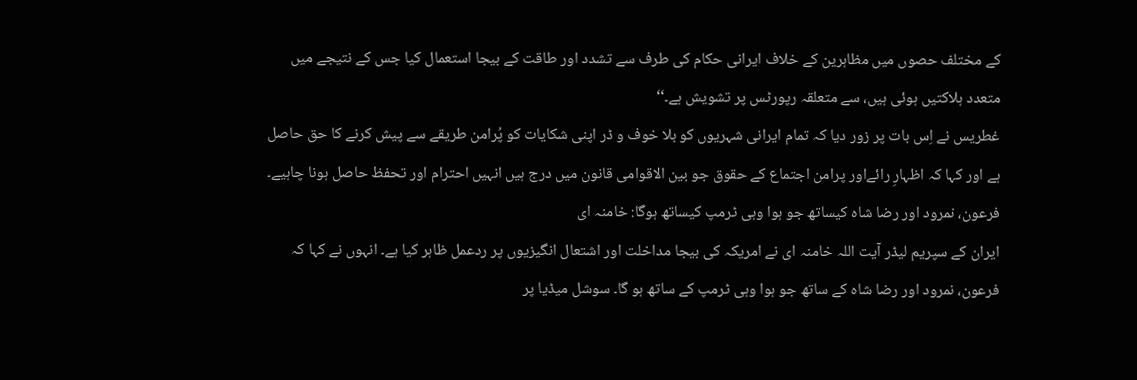کے مختلف حصوں میں مظاہرین کے خلاف ایرانی حکام کی طرف سے تشدد اور طاقت کے بیجا استعمال کیا جس کے نتیجے میں متعدد ہلاکتیں ہوئی ہیں، سے متعلقہ رپورٹس پر تشویش ہے۔‘‘
غطریس نے اِس بات پر زور دیا کہ تمام ایرانی شہریوں کو بلا خوف و ڈر اپنی شکایات کو پُرامن طریقے سے پیش کرنے کا حق حاصل ہے اور کہا کہ اظہارِ رائےاور پرامن اجتماع کے حقوق جو بین الاقوامی قانون میں درج ہیں انہیں احترام اور تحفظ حاصل ہونا چاہیے۔
فرعون، نمرود اور رضا شاہ کیساتھ جو ہوا وہی ٹرمپ کیساتھ ہوگا: خامنہ ای
ایران کے سپریم لیڈر آیت اللہ خامنہ ای نے امریکہ کی بیجا مداخلت اور اشتعال انگیزیوں پر ردعمل ظاہر کیا ہے۔ انہوں نے کہا کہ فرعون، نمرود اور رضا شاہ کے ساتھ جو ہوا وہی ٹرمپ کے ساتھ ہو گا۔ سوشل میڈیا پر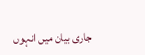جاری بیان میں انہوں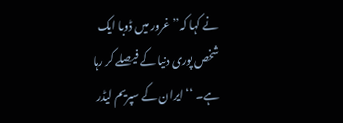نے کہا کہ’’ غرور میں ڈوبا ایک شخص پوری دنیا کے فیصلے کر رہا ہے۔ ‘‘ ایران کے سپریم لیڈر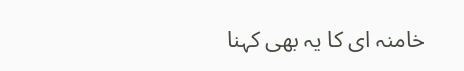خامنہ ای کا یہ بھی کہنا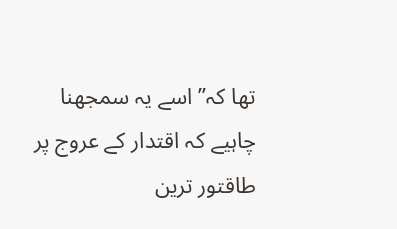تھا کہ’’ اسے یہ سمجھنا چاہیے کہ اقتدار کے عروج پر طاقتور ترین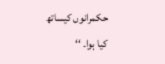حکمرانوں کیساتھ کیا ہوا۔ ‘‘